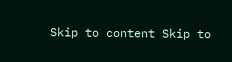Skip to content Skip to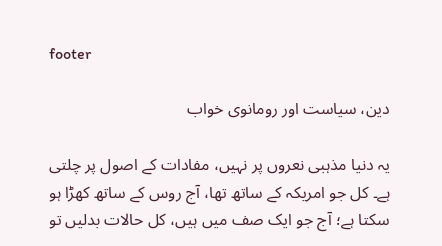footer

دین، سیاست اور رومانوی خواب

یہ دنیا مذہبی نعروں پر نہیں، مفادات کے اصول پر چلتی ہے۔ کل جو امریکہ کے ساتھ تھا، آج روس کے ساتھ کھڑا ہو سکتا ہے؛ آج جو ایک صف میں ہیں، کل حالات بدلیں تو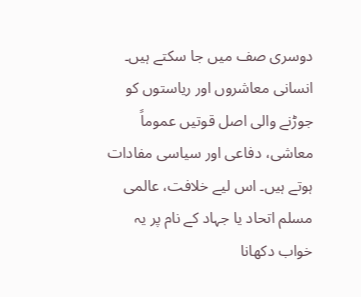دوسری صف میں جا سکتے ہیں۔
انسانی معاشروں اور ریاستوں کو جوڑنے والی اصل قوتیں عموماً معاشی، دفاعی اور سیاسی مفادات ہوتے ہیں۔ اس لیے خلافت، عالمی مسلم اتحاد یا جہاد کے نام پر یہ خواب دکھانا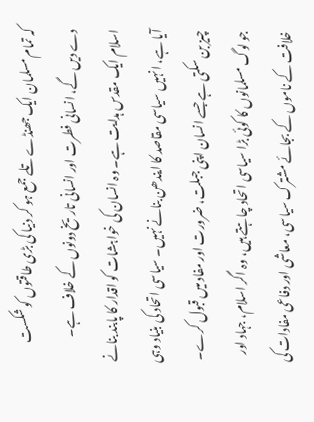کہ تمام مسلمان ایک جھنڈے تلے جمع ہو کر دنیا کی بڑی طاقتوں کو شکست دے دیں گے، انسانی فطرت اور انسانی تاریخ دونوں کے خلاف ہے۔
اسلام ایک مقدس ہدایت ہے۔ وہ انسان کی خواہشات کو اقدار کا پابند بنانے آیا ہے، انہیں سیاسی مقاصد کا ایندھن بنانے نہیں۔ سیاسی اتحاد کی بنیاد وہی چیز بن سکتی ہے جسے انسان اپنی جبلت، ضرورت اور مفاد میں قبول کرے۔
جو لوگ مسلمانوں کا کوئی بڑا سیاسی اتحاد چاہتے ہیں، وہ اگر اسلام، جہاد اور خلافت کے ناموں کے بجائے مشترک سیاسی، معاشی اور دفاعی مفادات کی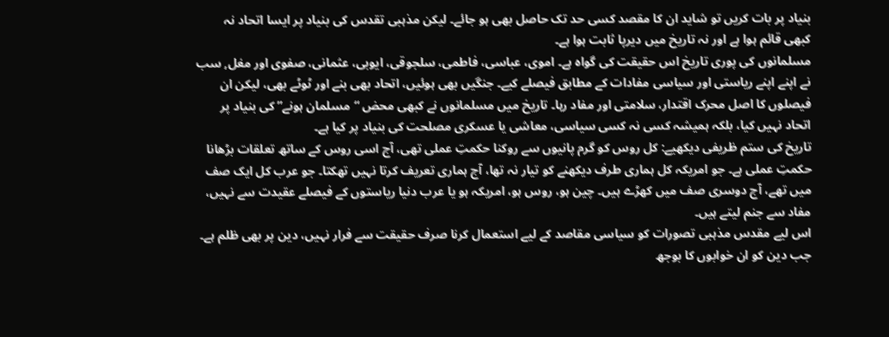بنیاد پر بات کریں تو شاید ان کا مقصد کسی حد تک حاصل بھی ہو جائے۔ لیکن مذہبی تقدس کی بنیاد پر ایسا اتحاد نہ کبھی قائم ہوا ہے اور نہ تاریخ میں دیرپا ثابت ہوا ہے۔
مسلمانوں کی پوری تاریخ اس حقیقت کی گواہ ہے۔ اموی، عباسی، فاطمی، سلجوقی، ایوبی، عثمانی، صفوی اور مغل, سب نے اپنے اپنے ریاستی اور سیاسی مفادات کے مطابق فیصلے کیے۔ جنگیں بھی ہوئیں، اتحاد بھی بنے اور ٹوٹے بھی، لیکن ان فیصلوں کا اصل محرک اقتدار، سلامتی اور مفاد رہا۔ تاریخ میں مسلمانوں نے کبھی محض “مسلمان ہونے” کی بنیاد پر اتحاد نہیں کیا، بلکہ ہمیشہ کسی نہ کسی سیاسی، معاشی یا عسکری مصلحت کی بنیاد پر کیا ہے۔
تاریخ کی ستم ظریفی دیکھیے: کل روس کو گرم پانیوں سے روکنا حکمتِ عملی تھی، آج اسی روس کے ساتھ تعلقات بڑھانا حکمتِ عملی ہے۔ جو امریکہ کل ہماری طرف دیکھنے کو تیار نہ تھا، آج ہماری تعریف کرتا نہیں تھکتا۔ جو عرب کل ایک صف میں تھے، آج دوسری صف میں کھڑے ہیں۔ چین ہو، روس ہو، امریکہ ہو یا عرب دنیا ریاستوں کے فیصلے عقیدت سے نہیں، مفاد سے جنم لیتے ہیں۔
اس لیے مقدس مذہبی تصورات کو سیاسی مقاصد کے لیے استعمال کرنا صرف حقیقت سے فرار نہیں، دین پر بھی ظلم ہے۔
جب دین کو ان خوابوں کا بوجھ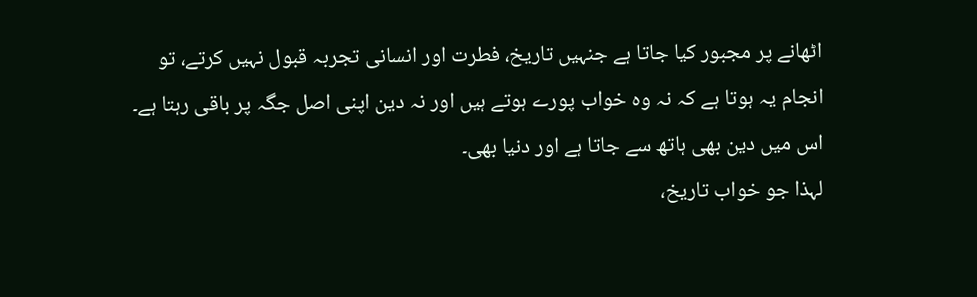اٹھانے پر مجبور کیا جاتا ہے جنہیں تاریخ، فطرت اور انسانی تجربہ قبول نہیں کرتے، تو انجام یہ ہوتا ہے کہ نہ وہ خواب پورے ہوتے ہیں اور نہ دین اپنی اصل جگہ پر باقی رہتا ہے۔ اس میں دین بھی ہاتھ سے جاتا ہے اور دنیا بھی۔
لہذا جو خواب تاریخ،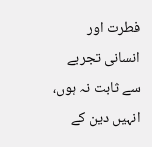فطرت اور انسانی تجربے سے ثابت نہ ہوں، انہیں دین کے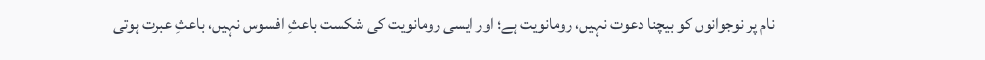نام پر نوجوانوں کو بیچنا دعوت نہیں، رومانویت ہے؛ اور ایسی رومانویت کی شکست باعثِ افسوس نہیں، باعثِ عبرت ہوتی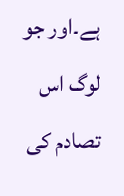ہے۔اور جو لوگ اس تصادم کی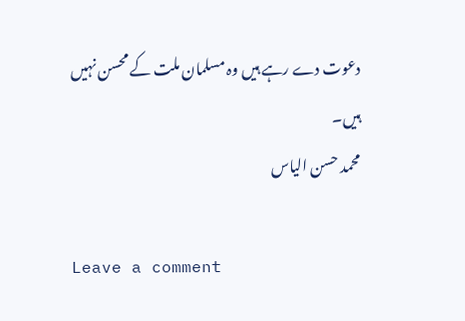دعوت دے رہے ہیں وہ مسلمان ملت کے محسن نہیں ہیں۔
محمد حسن الیاس

Leave a comment